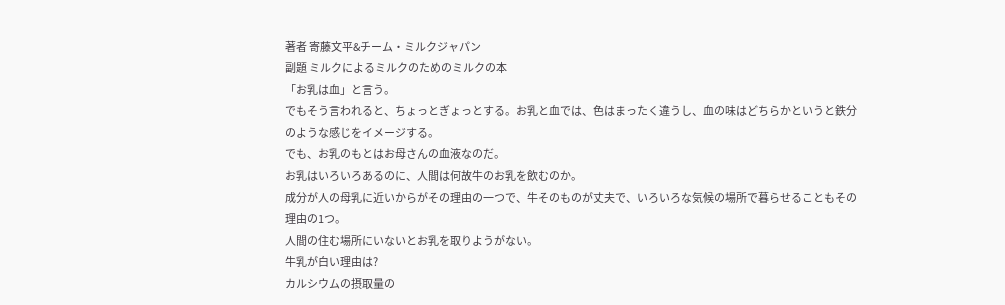著者 寄藤文平&チーム・ミルクジャパン
副題 ミルクによるミルクのためのミルクの本
「お乳は血」と言う。
でもそう言われると、ちょっとぎょっとする。お乳と血では、色はまったく違うし、血の味はどちらかというと鉄分のような感じをイメージする。
でも、お乳のもとはお母さんの血液なのだ。
お乳はいろいろあるのに、人間は何故牛のお乳を飲むのか。
成分が人の母乳に近いからがその理由の一つで、牛そのものが丈夫で、いろいろな気候の場所で暮らせることもその理由の1つ。
人間の住む場所にいないとお乳を取りようがない。
牛乳が白い理由は?
カルシウムの摂取量の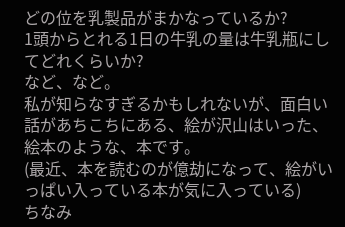どの位を乳製品がまかなっているか?
1頭からとれる1日の牛乳の量は牛乳瓶にしてどれくらいか?
など、など。
私が知らなすぎるかもしれないが、面白い話があちこちにある、絵が沢山はいった、絵本のような、本です。
(最近、本を読むのが億劫になって、絵がいっぱい入っている本が気に入っている)
ちなみ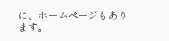に、ホームページもあります。